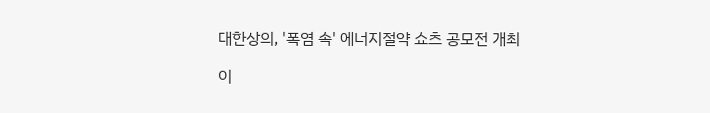대한상의, '폭염 속' 에너지절약 쇼츠 공모전 개최

이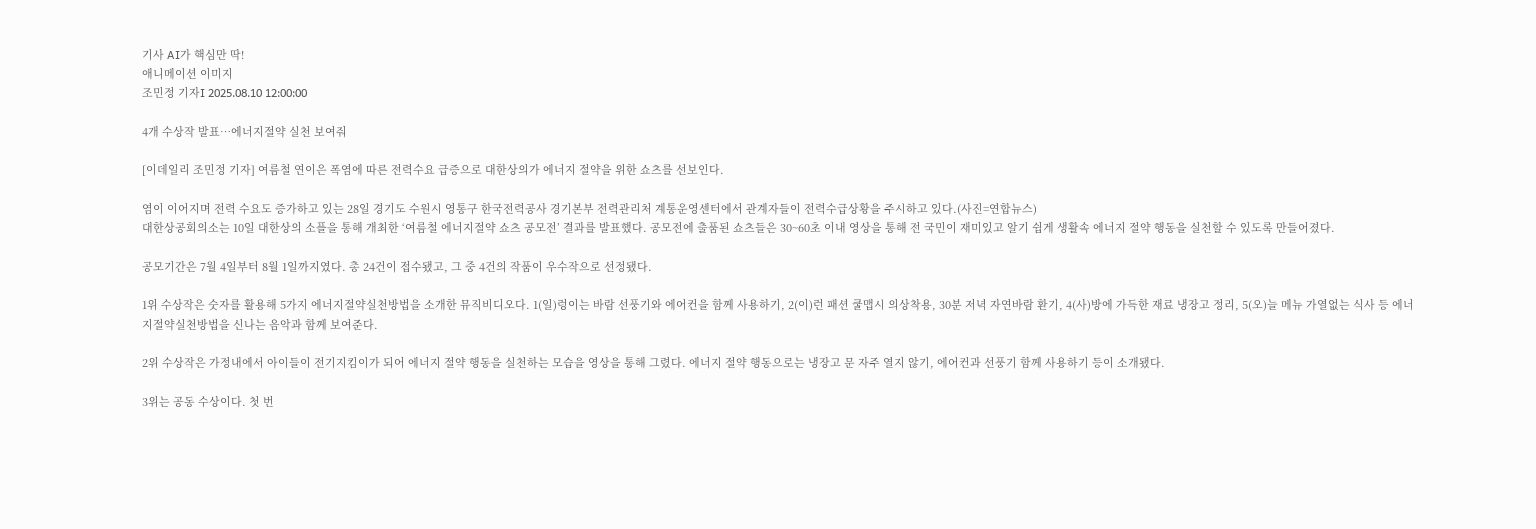기사 AI가 핵심만 딱!
애니메이션 이미지
조민정 기자I 2025.08.10 12:00:00

4개 수상작 발표…에너지절약 실천 보여줘

[이데일리 조민정 기자] 여름철 연이은 폭염에 따른 전력수요 급증으로 대한상의가 에너지 절약을 위한 쇼츠를 선보인다.

염이 이어지며 전력 수요도 증가하고 있는 28일 경기도 수원시 영통구 한국전력공사 경기본부 전력관리처 계통운영센터에서 관계자들이 전력수급상황을 주시하고 있다.(사진=연합뉴스)
대한상공회의소는 10일 대한상의 소플을 통해 개최한 ‘여름철 에너지절약 쇼츠 공모전’ 결과를 발표했다. 공모전에 출품된 쇼츠들은 30~60초 이내 영상을 통해 전 국민이 재미있고 알기 쉽게 생활속 에너지 절약 행동을 실천할 수 있도록 만들어졌다.

공모기간은 7월 4일부터 8월 1일까지였다. 총 24건이 접수됐고, 그 중 4건의 작품이 우수작으로 선정됐다.

1위 수상작은 숫자를 활용해 5가지 에너지절약실천방법을 소개한 뮤직비디오다. 1(일)렁이는 바람 선풍기와 에어컨을 함께 사용하기, 2(이)런 패션 쿨맵시 의상착용, 30분 저녁 자연바람 환기, 4(사)방에 가득한 재료 냉장고 정리, 5(오)늘 메뉴 가열없는 식사 등 에너지절약실천방법을 신나는 음악과 함께 보여준다.

2위 수상작은 가정내에서 아이들이 전기지킴이가 되어 에너지 절약 행동을 실천하는 모습을 영상을 통해 그렸다. 에너지 절약 행동으로는 냉장고 문 자주 열지 않기, 에어컨과 선풍기 함께 사용하기 등이 소개됐다.

3위는 공동 수상이다. 첫 번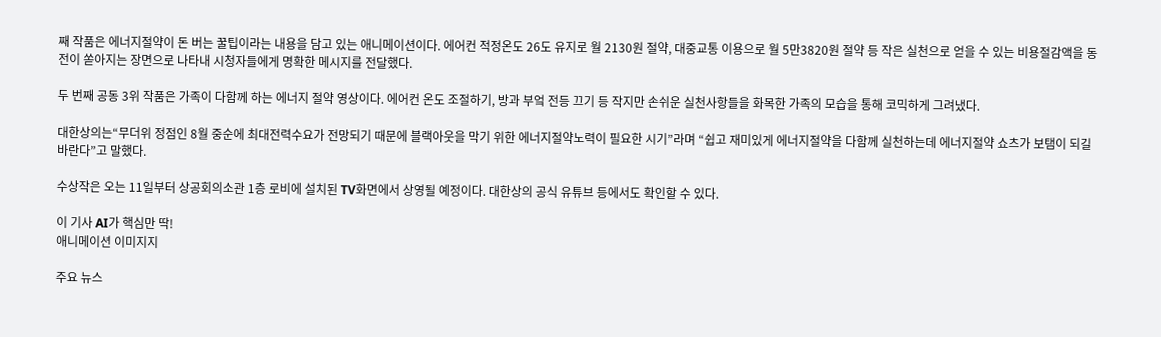째 작품은 에너지절약이 돈 버는 꿀팁이라는 내용을 담고 있는 애니메이션이다. 에어컨 적정온도 26도 유지로 월 2130원 절약, 대중교통 이용으로 월 5만3820원 절약 등 작은 실천으로 얻을 수 있는 비용절감액을 동전이 쏟아지는 장면으로 나타내 시청자들에게 명확한 메시지를 전달했다.

두 번째 공동 3위 작품은 가족이 다함께 하는 에너지 절약 영상이다. 에어컨 온도 조절하기, 방과 부엌 전등 끄기 등 작지만 손쉬운 실천사항들을 화목한 가족의 모습을 통해 코믹하게 그려냈다.

대한상의는“무더위 정점인 8월 중순에 최대전력수요가 전망되기 때문에 블랙아웃을 막기 위한 에너지절약노력이 필요한 시기”라며 “쉽고 재미있게 에너지절약을 다함께 실천하는데 에너지절약 쇼츠가 보탬이 되길 바란다”고 말했다.

수상작은 오는 11일부터 상공회의소관 1층 로비에 설치된 TV화면에서 상영될 예정이다. 대한상의 공식 유튜브 등에서도 확인할 수 있다.

이 기사 AI가 핵심만 딱!
애니메이션 이미지지

주요 뉴스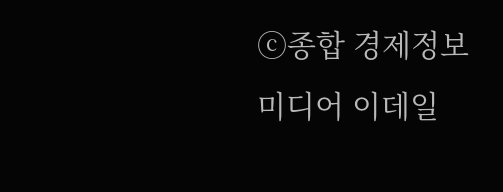ⓒ종합 경제정보 미디어 이데일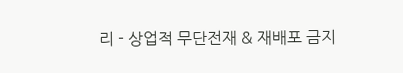리 - 상업적 무단전재 & 재배포 금지